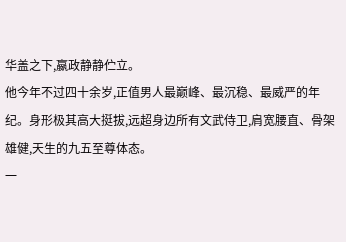华盖之下,嬴政静静伫立。
他今年不过四十余岁,正值男人最巅峰、最沉稳、最威严的年纪。身形极其高大挺拔,远超身边所有文武侍卫,肩宽腰直、骨架雄健,天生的九五至尊体态。
一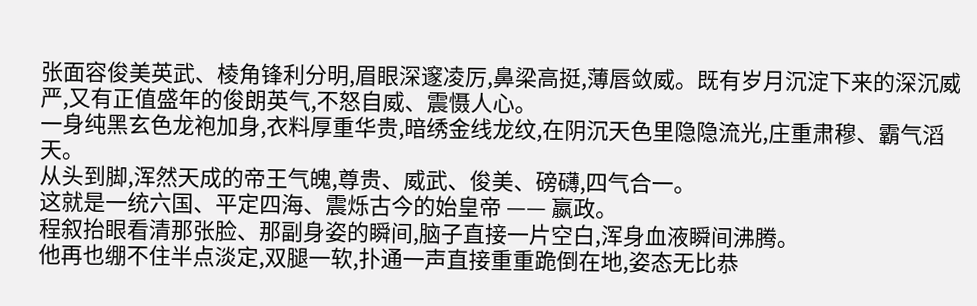张面容俊美英武、棱角锋利分明,眉眼深邃凌厉,鼻梁高挺,薄唇敛威。既有岁月沉淀下来的深沉威严,又有正值盛年的俊朗英气,不怒自威、震慑人心。
一身纯黑玄色龙袍加身,衣料厚重华贵,暗绣金线龙纹,在阴沉天色里隐隐流光,庄重肃穆、霸气滔天。
从头到脚,浑然天成的帝王气魄,尊贵、威武、俊美、磅礴,四气合一。
这就是一统六国、平定四海、震烁古今的始皇帝 —— 嬴政。
程叙抬眼看清那张脸、那副身姿的瞬间,脑子直接一片空白,浑身血液瞬间沸腾。
他再也绷不住半点淡定,双腿一软,扑通一声直接重重跪倒在地,姿态无比恭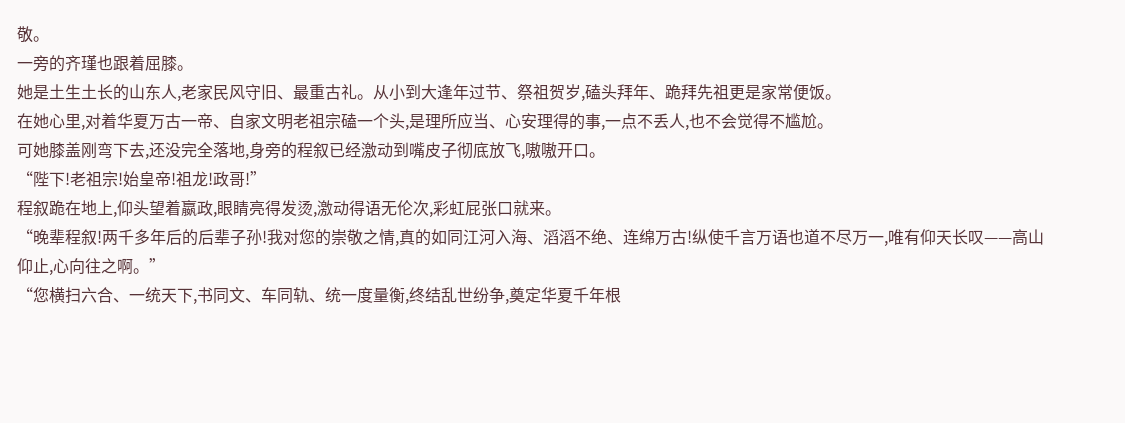敬。
一旁的齐瑾也跟着屈膝。
她是土生土长的山东人,老家民风守旧、最重古礼。从小到大逢年过节、祭祖贺岁,磕头拜年、跪拜先祖更是家常便饭。
在她心里,对着华夏万古一帝、自家文明老祖宗磕一个头,是理所应当、心安理得的事,一点不丢人,也不会觉得不尴尬。
可她膝盖刚弯下去,还没完全落地,身旁的程叙已经激动到嘴皮子彻底放飞,嗷嗷开口。
“陛下!老祖宗!始皇帝!祖龙!政哥!”
程叙跪在地上,仰头望着嬴政,眼睛亮得发烫,激动得语无伦次,彩虹屁张口就来。
“晚辈程叙!两千多年后的后辈子孙!我对您的崇敬之情,真的如同江河入海、滔滔不绝、连绵万古!纵使千言万语也道不尽万一,唯有仰天长叹——高山仰止,心向往之啊。”
“您横扫六合、一统天下,书同文、车同轨、统一度量衡,终结乱世纷争,奠定华夏千年根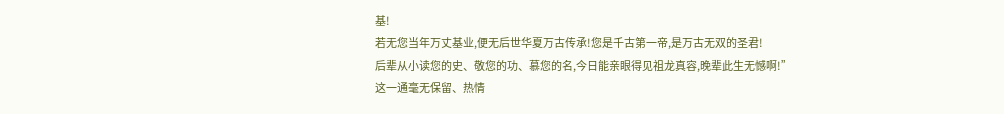基!
若无您当年万丈基业,便无后世华夏万古传承!您是千古第一帝,是万古无双的圣君!
后辈从小读您的史、敬您的功、慕您的名,今日能亲眼得见祖龙真容,晚辈此生无憾啊!”
这一通毫无保留、热情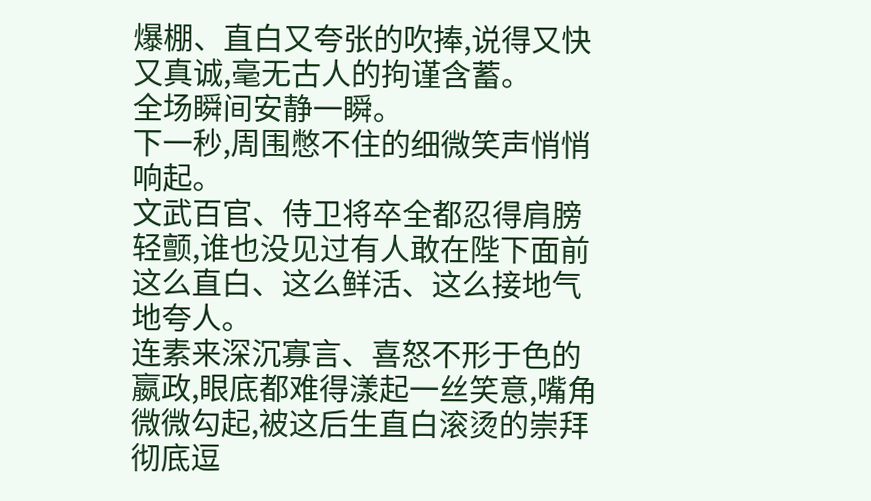爆棚、直白又夸张的吹捧,说得又快又真诚,毫无古人的拘谨含蓄。
全场瞬间安静一瞬。
下一秒,周围憋不住的细微笑声悄悄响起。
文武百官、侍卫将卒全都忍得肩膀轻颤,谁也没见过有人敢在陛下面前这么直白、这么鲜活、这么接地气地夸人。
连素来深沉寡言、喜怒不形于色的嬴政,眼底都难得漾起一丝笑意,嘴角微微勾起,被这后生直白滚烫的崇拜彻底逗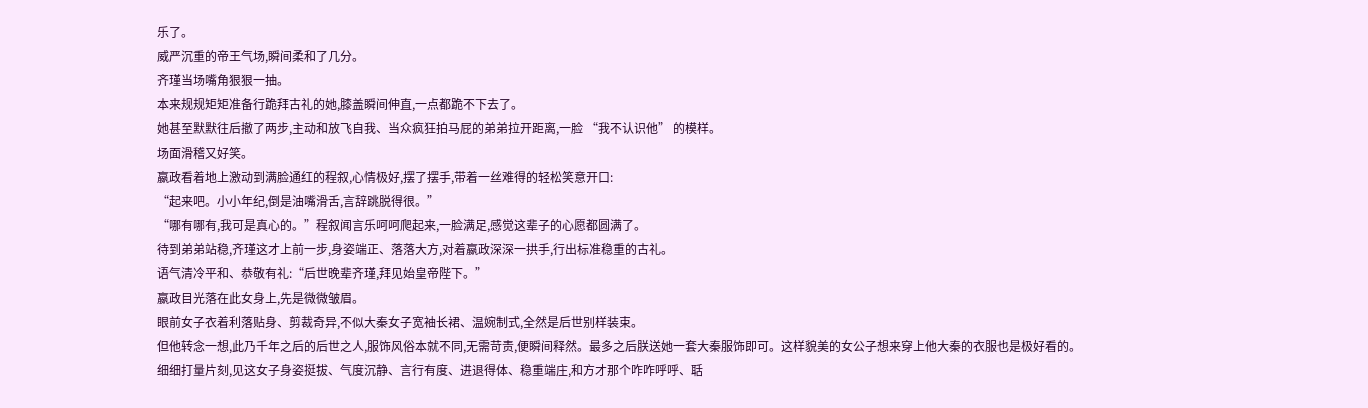乐了。
威严沉重的帝王气场,瞬间柔和了几分。
齐瑾当场嘴角狠狠一抽。
本来规规矩矩准备行跪拜古礼的她,膝盖瞬间伸直,一点都跪不下去了。
她甚至默默往后撤了两步,主动和放飞自我、当众疯狂拍马屁的弟弟拉开距离,一脸 “我不认识他” 的模样。
场面滑稽又好笑。
嬴政看着地上激动到满脸通红的程叙,心情极好,摆了摆手,带着一丝难得的轻松笑意开口:
“起来吧。小小年纪,倒是油嘴滑舌,言辞跳脱得很。”
“哪有哪有,我可是真心的。”程叙闻言乐呵呵爬起来,一脸满足,感觉这辈子的心愿都圆满了。
待到弟弟站稳,齐瑾这才上前一步,身姿端正、落落大方,对着嬴政深深一拱手,行出标准稳重的古礼。
语气清冷平和、恭敬有礼:“后世晚辈齐瑾,拜见始皇帝陛下。”
嬴政目光落在此女身上,先是微微皱眉。
眼前女子衣着利落贴身、剪裁奇异,不似大秦女子宽袖长裙、温婉制式,全然是后世别样装束。
但他转念一想,此乃千年之后的后世之人,服饰风俗本就不同,无需苛责,便瞬间释然。最多之后朕送她一套大秦服饰即可。这样貌美的女公子想来穿上他大秦的衣服也是极好看的。
细细打量片刻,见这女子身姿挺拔、气度沉静、言行有度、进退得体、稳重端庄,和方才那个咋咋呼呼、聒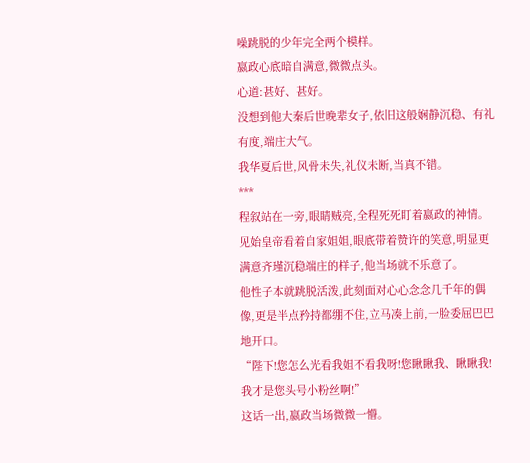噪跳脱的少年完全两个模样。
嬴政心底暗自满意,微微点头。
心道:甚好、甚好。
没想到他大秦后世晚辈女子,依旧这般娴静沉稳、有礼有度,端庄大气。
我华夏后世,风骨未失,礼仪未断,当真不错。
***
程叙站在一旁,眼睛贼亮,全程死死盯着嬴政的神情。
见始皇帝看着自家姐姐,眼底带着赞许的笑意,明显更满意齐瑾沉稳端庄的样子,他当场就不乐意了。
他性子本就跳脱活泼,此刻面对心心念念几千年的偶像,更是半点矜持都绷不住,立马凑上前,一脸委屈巴巴地开口。
“陛下!您怎么光看我姐不看我呀!您瞅瞅我、瞅瞅我!我才是您头号小粉丝啊!”
这话一出,嬴政当场微微一懵。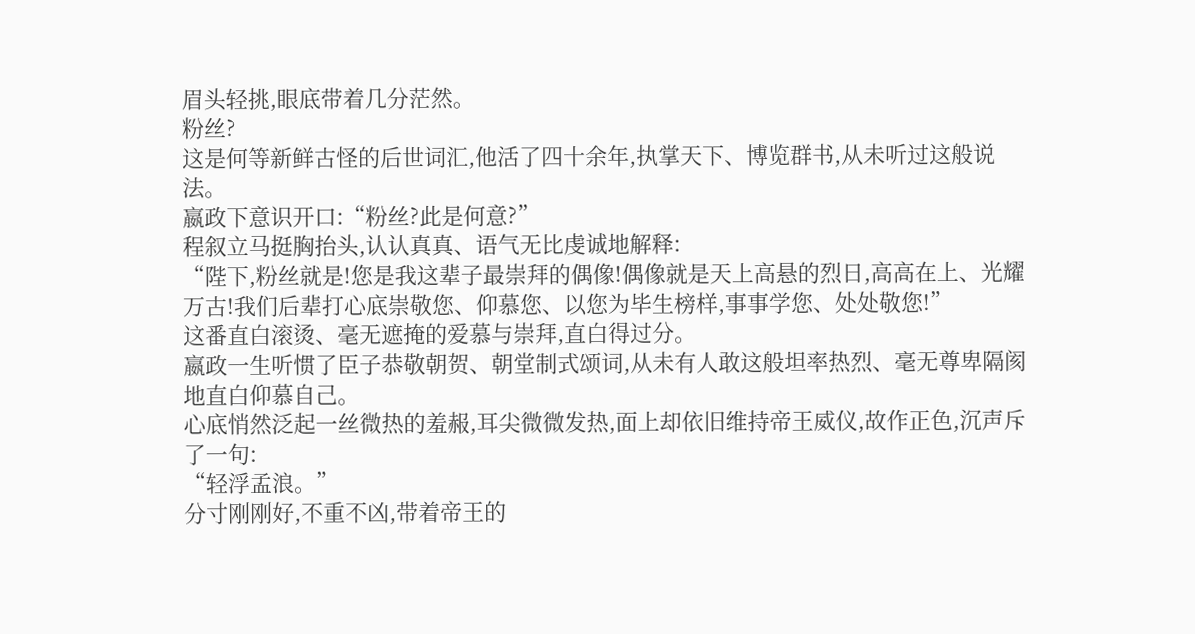眉头轻挑,眼底带着几分茫然。
粉丝?
这是何等新鲜古怪的后世词汇,他活了四十余年,执掌天下、博览群书,从未听过这般说法。
嬴政下意识开口:“粉丝?此是何意?”
程叙立马挺胸抬头,认认真真、语气无比虔诚地解释:
“陛下,粉丝就是!您是我这辈子最崇拜的偶像!偶像就是天上高悬的烈日,高高在上、光耀万古!我们后辈打心底崇敬您、仰慕您、以您为毕生榜样,事事学您、处处敬您!”
这番直白滚烫、毫无遮掩的爱慕与崇拜,直白得过分。
嬴政一生听惯了臣子恭敬朝贺、朝堂制式颂词,从未有人敢这般坦率热烈、毫无尊卑隔阂地直白仰慕自己。
心底悄然泛起一丝微热的羞赧,耳尖微微发热,面上却依旧维持帝王威仪,故作正色,沉声斥了一句:
“轻浮孟浪。”
分寸刚刚好,不重不凶,带着帝王的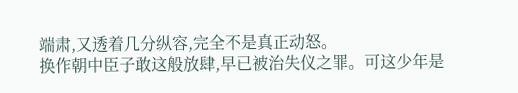端肃,又透着几分纵容,完全不是真正动怒。
换作朝中臣子敢这般放肆,早已被治失仪之罪。可这少年是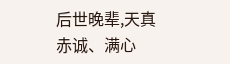后世晚辈,天真赤诚、满心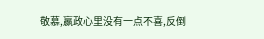敬慕,嬴政心里没有一点不喜,反倒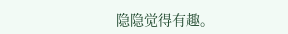隐隐觉得有趣。